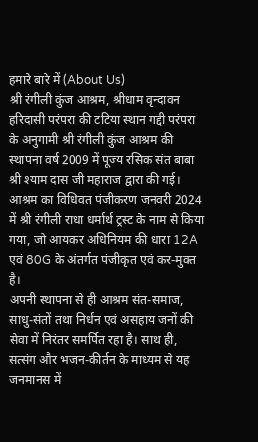हमारे बारे में (About Us)
श्री रंगीली कुंज आश्रम, श्रीधाम वृन्दावन
हरिदासी परंपरा की टटिया स्थान गद्दी परंपरा के अनुगामी श्री रंगीली कुंज आश्रम की स्थापना वर्ष 2009 में पूज्य रसिक संत बाबा श्री श्याम दास जी महाराज द्वारा की गई। आश्रम का विधिवत पंजीकरण जनवरी 2024 में श्री रंगीली राधा धर्मार्थ ट्रस्ट के नाम से किया गया, जो आयकर अधिनियम की धारा 12A एवं 80G के अंतर्गत पंजीकृत एवं कर-मुक्त है।
अपनी स्थापना से ही आश्रम संत-समाज, साधु-संतों तथा निर्धन एवं असहाय जनों की सेवा में निरंतर समर्पित रहा है। साथ ही, सत्संग और भजन-कीर्तन के माध्यम से यह जनमानस में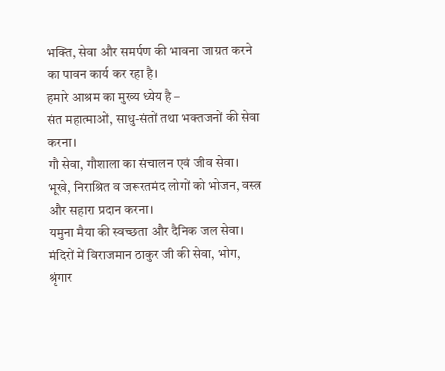भक्ति, सेवा और समर्पण की भावना जाग्रत करने का पावन कार्य कर रहा है।
हमारे आश्रम का मुख्य ध्येय है –
संत महात्माओं, साधु-संतों तथा भक्तजनों की सेवा करना।
गौ सेवा, गौशाला का संचालन एवं जीव सेवा।
भूखे, निराश्रित व जरूरतमंद लोगों को भोजन, वस्त्र और सहारा प्रदान करना।
यमुना मैया की स्वच्छता और दैनिक जल सेवा।
मंदिरों में विराजमान ठाकुर जी की सेवा, भोग, श्रृंगार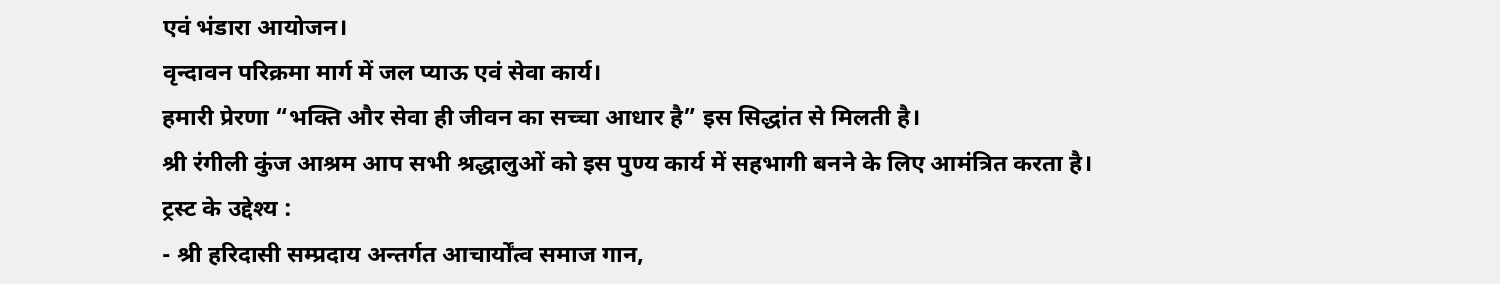एवं भंडारा आयोजन।
वृन्दावन परिक्रमा मार्ग में जल प्याऊ एवं सेवा कार्य।
हमारी प्रेरणा “भक्ति और सेवा ही जीवन का सच्चा आधार है” इस सिद्धांत से मिलती है।
श्री रंगीली कुंज आश्रम आप सभी श्रद्धालुओं को इस पुण्य कार्य में सहभागी बनने के लिए आमंत्रित करता है।
ट्रस्ट के उद्देश्य :
- श्री हरिदासी सम्प्रदाय अन्तर्गत आचार्योंत्व समाज गान,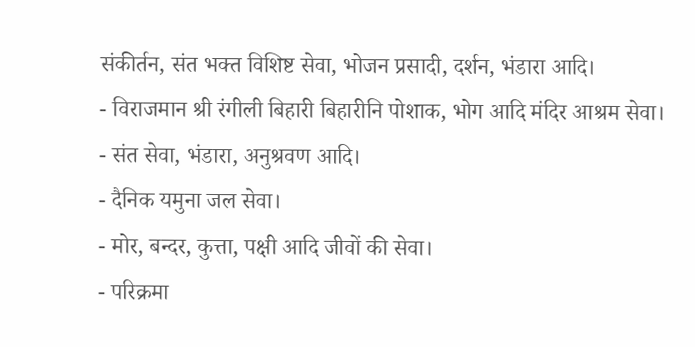संकीर्तन, संत भक्त विशिष्ट सेवा, भोजन प्रसादी, दर्शन, भंडारा आदि।
- विराजमान श्री रंगीली बिहारी बिहारीनि पोशाक, भोग आदि मंदिर आश्रम सेवा।
- संत सेवा, भंडारा, अनुश्रवण आदि।
- दैनिक यमुना जल सेवा।
- मोर, बन्दर, कुत्ता, पक्षी आदि जीवों की सेवा।
- परिक्रमा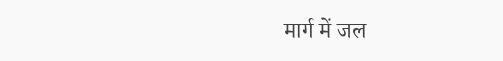मार्ग में जल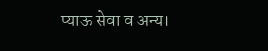प्याऊ सेवा व अन्य।